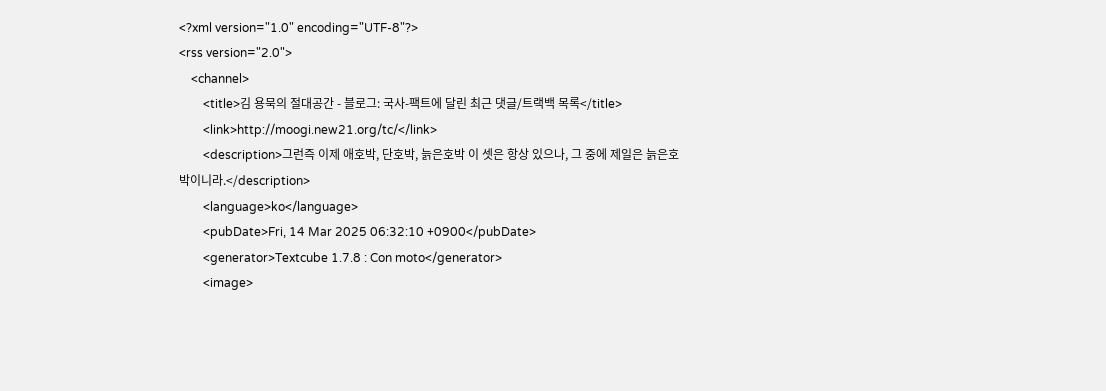<?xml version="1.0" encoding="UTF-8"?>
<rss version="2.0">
    <channel>
        <title>김 용묵의 절대공간 - 블로그: 국사-팩트에 달린 최근 댓글/트랙백 목록</title>
        <link>http://moogi.new21.org/tc/</link>
        <description>그런즉 이제 애호박, 단호박, 늙은호박 이 셋은 항상 있으나, 그 중에 제일은 늙은호박이니라.</description>
        <language>ko</language>
        <pubDate>Fri, 14 Mar 2025 06:32:10 +0900</pubDate>
        <generator>Textcube 1.7.8 : Con moto</generator>
        <image>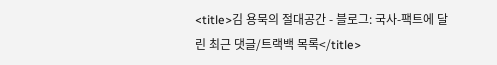<title>김 용묵의 절대공간 - 블로그: 국사-팩트에 달린 최근 댓글/트랙백 목록</title>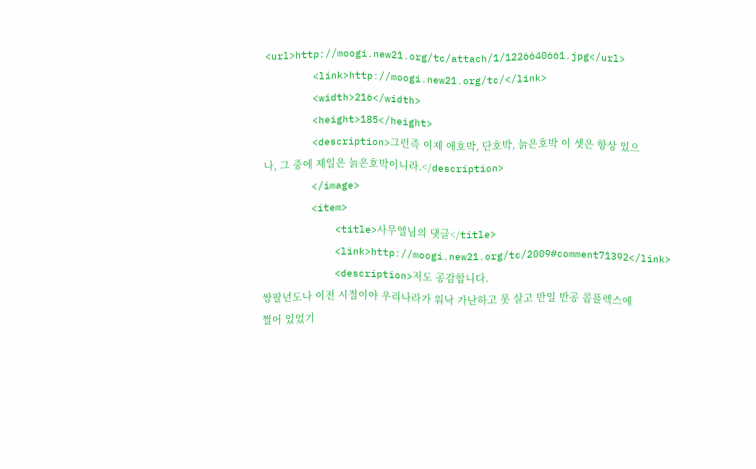<url>http://moogi.new21.org/tc/attach/1/1226640661.jpg</url>
        <link>http://moogi.new21.org/tc/</link>
        <width>216</width>
        <height>185</height>
        <description>그런즉 이제 애호박, 단호박, 늙은호박 이 셋은 항상 있으나, 그 중에 제일은 늙은호박이니라.</description>
        </image>
        <item>
            <title>사무엘님의 댓글</title>
            <link>http://moogi.new21.org/tc/2009#comment71392</link>
            <description>저도 공감합니다.
쌍팔년도나 이전 시절이야 우리나라가 워낙 가난하고 못 살고 반일 반공 콤플렉스에 쩔어 있었기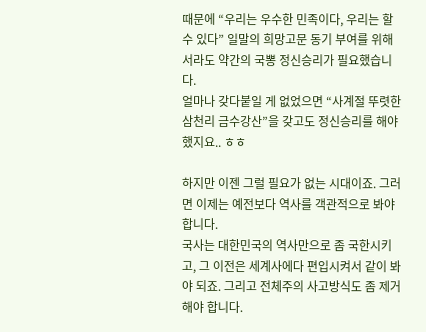때문에 “우리는 우수한 민족이다, 우리는 할 수 있다” 일말의 희망고문 동기 부여를 위해서라도 약간의 국뽕 정신승리가 필요했습니다.
얼마나 갖다붙일 게 없었으면 “사계절 뚜렷한 삼천리 금수강산”을 갖고도 정신승리를 해야 했지요.. ㅎㅎ

하지만 이젠 그럴 필요가 없는 시대이죠. 그러면 이제는 예전보다 역사를 객관적으로 봐야 합니다.
국사는 대한민국의 역사만으로 좀 국한시키고, 그 이전은 세계사에다 편입시켜서 같이 봐야 되죠. 그리고 전체주의 사고방식도 좀 제거해야 합니다.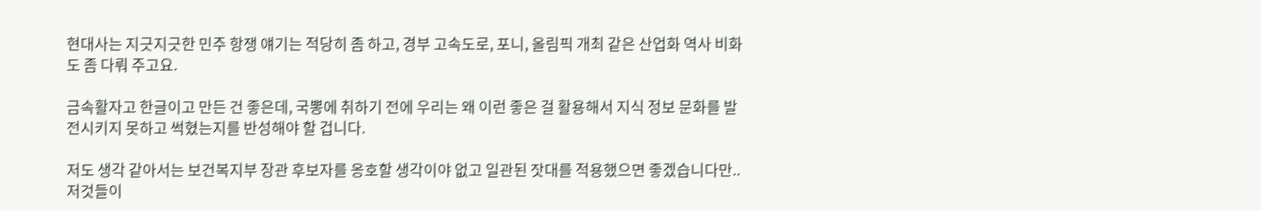현대사는 지긋지긋한 민주 항쟁 얘기는 적당히 좀 하고, 경부 고속도로, 포니, 올림픽 개최 같은 산업화 역사 비화도 좀 다뤄 주고요.

금속활자고 한글이고 만든 건 좋은데, 국뽕에 취하기 전에 우리는 왜 이런 좋은 걸 활용해서 지식 정보 문화를 발전시키지 못하고 썩혔는지를 반성해야 할 겁니다.

저도 생각 같아서는 보건복지부 장관 후보자를 옹호할 생각이야 없고 일관된 잣대를 적용했으면 좋겠습니다만.. 저것들이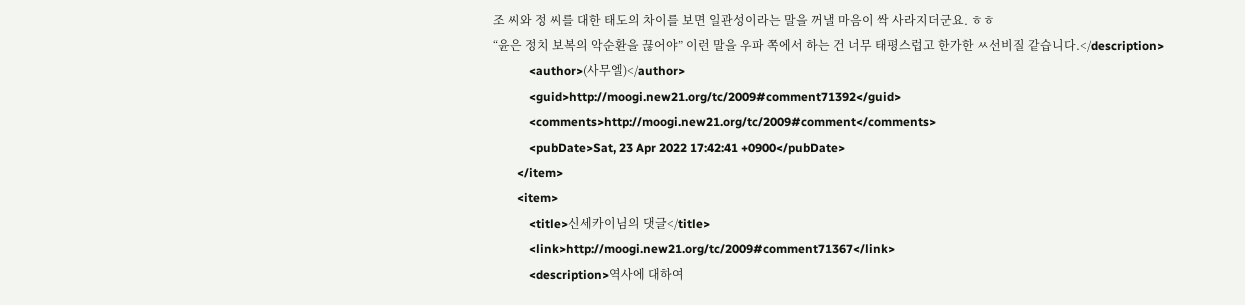조 씨와 정 씨를 대한 태도의 차이를 보면 일관성이라는 말을 꺼낼 마음이 싹 사라지더군요. ㅎㅎ
“윤은 정치 보복의 악순환을 끊어야” 이런 말을 우파 쪽에서 하는 건 너무 태평스럽고 한가한 ㅆ선비질 같습니다.</description>
            <author>(사무엘)</author>
            <guid>http://moogi.new21.org/tc/2009#comment71392</guid>
            <comments>http://moogi.new21.org/tc/2009#comment</comments>
            <pubDate>Sat, 23 Apr 2022 17:42:41 +0900</pubDate>
        </item>
        <item>
            <title>신세카이님의 댓글</title>
            <link>http://moogi.new21.org/tc/2009#comment71367</link>
            <description>역사에 대하여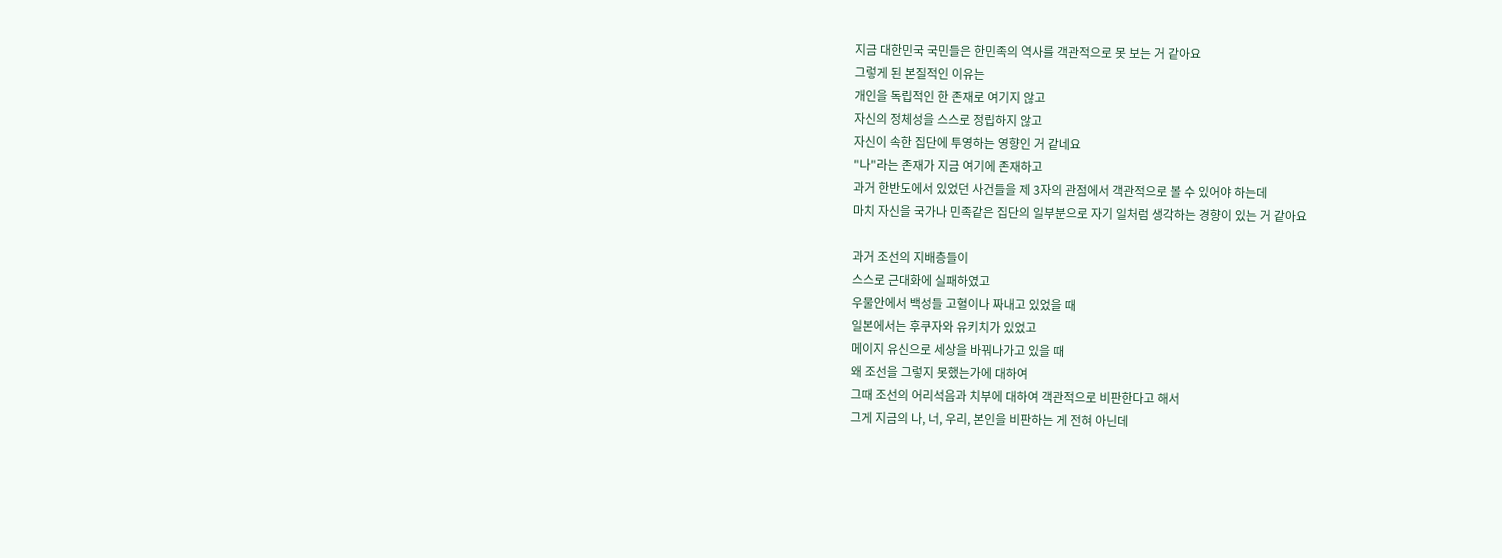지금 대한민국 국민들은 한민족의 역사를 객관적으로 못 보는 거 같아요
그렇게 된 본질적인 이유는
개인을 독립적인 한 존재로 여기지 않고
자신의 정체성을 스스로 정립하지 않고
자신이 속한 집단에 투영하는 영향인 거 같네요
"나"라는 존재가 지금 여기에 존재하고
과거 한반도에서 있었던 사건들을 제 3자의 관점에서 객관적으로 볼 수 있어야 하는데
마치 자신을 국가나 민족같은 집단의 일부분으로 자기 일처럼 생각하는 경향이 있는 거 같아요

과거 조선의 지배층들이
스스로 근대화에 실패하였고
우물안에서 백성들 고혈이나 짜내고 있었을 때
일본에서는 후쿠자와 유키치가 있었고
메이지 유신으로 세상을 바꿔나가고 있을 때
왜 조선을 그렇지 못했는가에 대하여
그때 조선의 어리석음과 치부에 대하여 객관적으로 비판한다고 해서
그게 지금의 나, 너, 우리, 본인을 비판하는 게 전혀 아닌데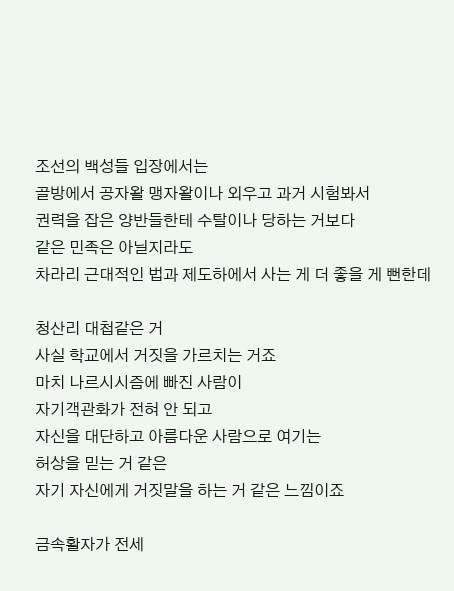조선의 백성들 입장에서는
골방에서 공자왈 맹자왈이나 외우고 과거 시험봐서
권력을 잡은 양반들한테 수탈이나 당하는 거보다
같은 민족은 아닐지라도
차라리 근대적인 법과 제도하에서 사는 게 더 좋을 게 뻔한데

청산리 대첩같은 거
사실 학교에서 거짓을 가르치는 거죠
마치 나르시시즘에 빠진 사람이
자기객관화가 전혀 안 되고
자신을 대단하고 아름다운 사람으로 여기는
허상을 믿는 거 같은
자기 자신에게 거짓말을 하는 거 같은 느낌이죠

금속활자가 전세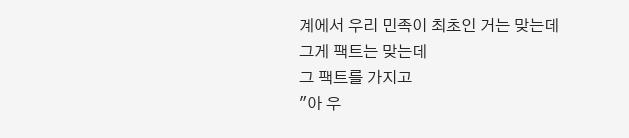계에서 우리 민족이 최초인 거는 맞는데
그게 팩트는 맞는데
그 팩트를 가지고
"아 우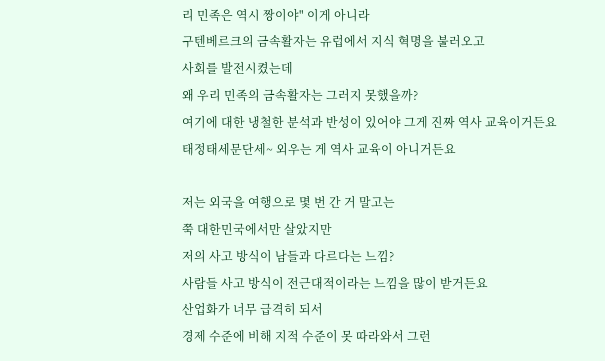리 민족은 역시 짱이야" 이게 아니라
구텐베르크의 금속활자는 유럽에서 지식 혁명을 불러오고
사회를 발전시켰는데
왜 우리 민족의 금속활자는 그러지 못했을까?
여기에 대한 냉철한 분석과 반성이 있어야 그게 진짜 역사 교육이거든요
태정태세문단세~ 외우는 게 역사 교육이 아니거든요

저는 외국을 여행으로 몇 번 간 거 말고는
쭉 대한민국에서만 살았지만
저의 사고 방식이 남들과 다르다는 느낌?
사람들 사고 방식이 전근대적이라는 느낌을 많이 받거든요
산업화가 너무 급격히 되서
경제 수준에 비해 지적 수준이 못 따라와서 그런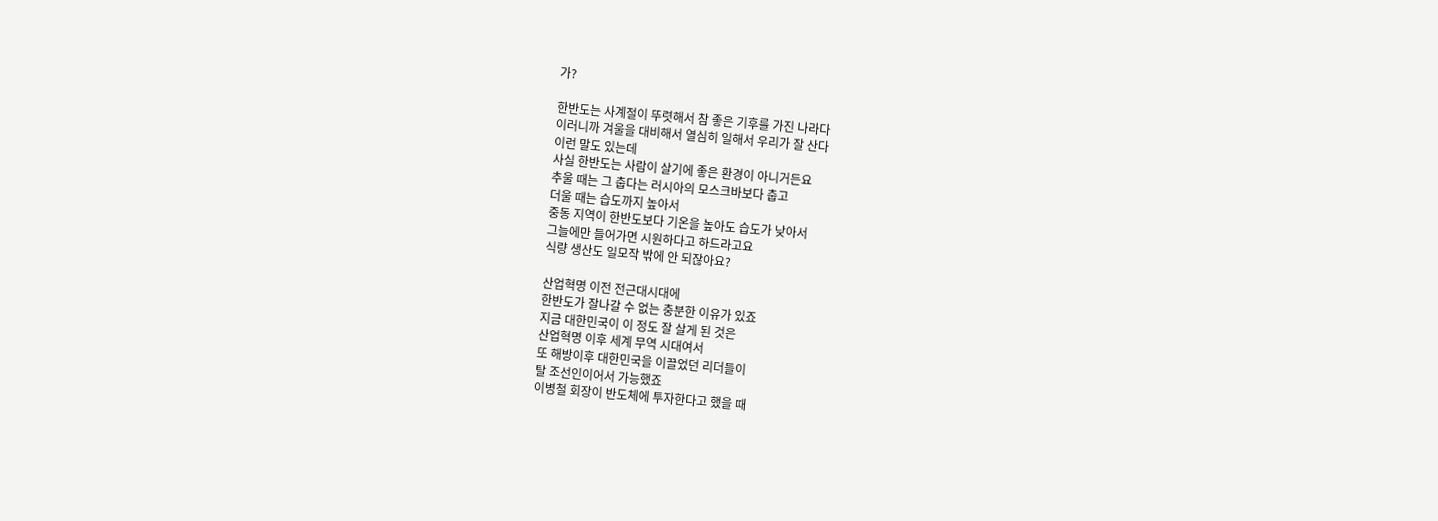가?

한반도는 사계절이 뚜렷해서 참 좋은 기후를 가진 나라다
이러니까 겨울을 대비해서 열심히 일해서 우리가 잘 산다
이런 말도 있는데
사실 한반도는 사람이 살기에 좋은 환경이 아니거든요
추울 때는 그 춥다는 러시아의 모스크바보다 춥고
더울 때는 습도까지 높아서
중동 지역이 한반도보다 기온을 높아도 습도가 낮아서
그늘에만 들어가면 시원하다고 하드라고요
식량 생산도 일모작 밖에 안 되잖아요?

산업혁명 이전 전근대시대에
한반도가 잘나갈 수 없는 충분한 이유가 있죠
지금 대한민국이 이 정도 잘 살게 된 것은
산업혁명 이후 세계 무역 시대여서
또 해방이후 대한민국을 이끌었던 리더들이
탈 조선인이어서 가능했죠
이병철 회장이 반도체에 투자한다고 했을 때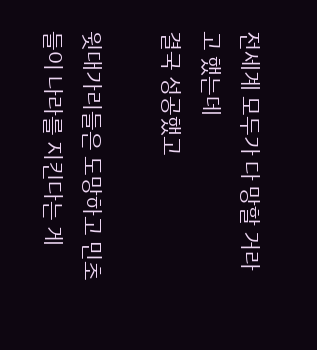전세계 모두가 다 망할 거라고 했는데
결국 성공했고

윗대가리들은 도망하고 민초들이 나라를 지킨다는 게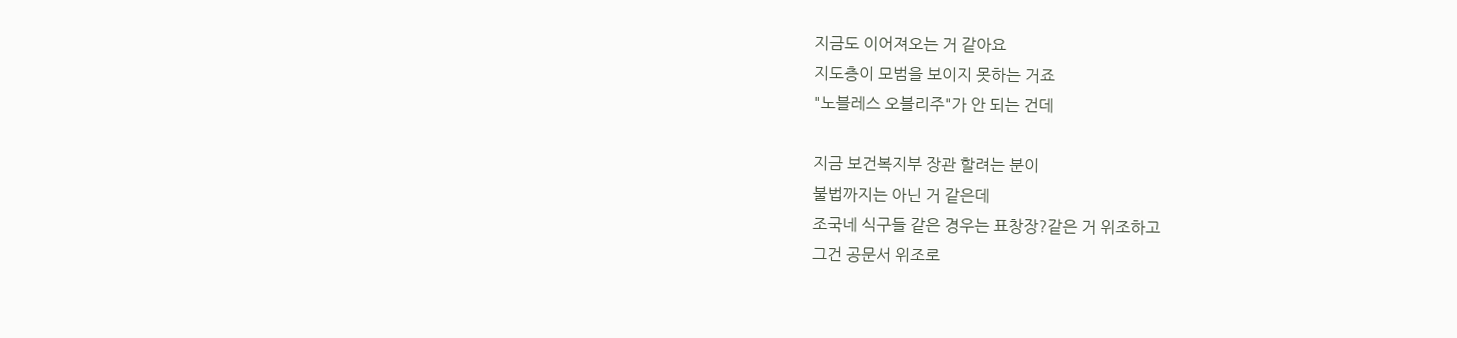지금도 이어져오는 거 같아요
지도층이 모범을 보이지 못하는 거죠
"노블레스 오블리주"가 안 되는 건데

지금 보건복지부 장관 할려는 분이
불법까지는 아닌 거 같은데
조국네 식구들 같은 경우는 표창장?같은 거 위조하고
그건 공문서 위조로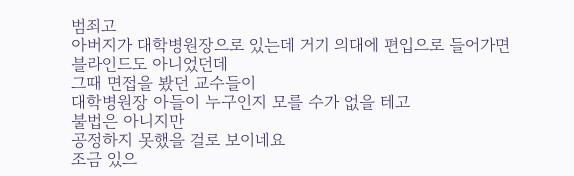범죄고
아버지가 대학병원장으로 있는데 거기 의대에 편입으로 들어가면
블라인드도 아니었던데
그때 면접을 봤던 교수들이
대학병원장 아들이 누구인지 모를 수가 없을 테고
불법은 아니지만
공정하지 못했을 걸로 보이네요
조금 있으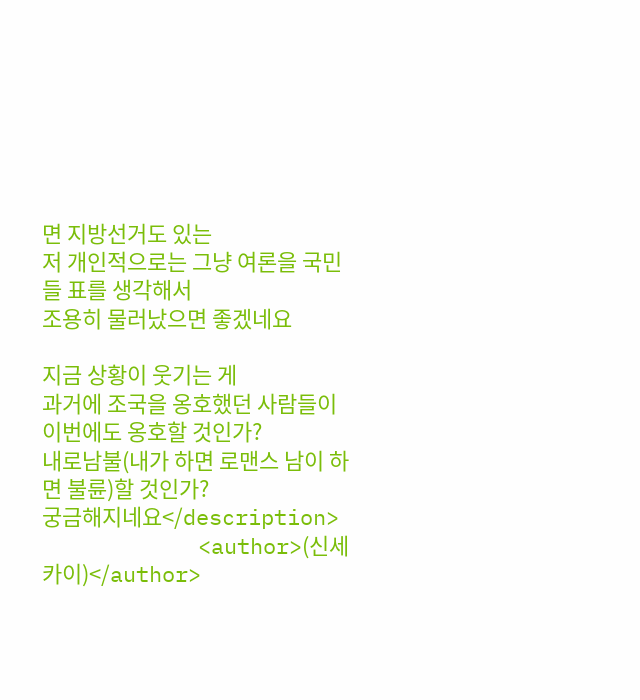면 지방선거도 있는
저 개인적으로는 그냥 여론을 국민들 표를 생각해서
조용히 물러났으면 좋겠네요

지금 상황이 웃기는 게
과거에 조국을 옹호했던 사람들이
이번에도 옹호할 것인가?
내로남불(내가 하면 로맨스 남이 하면 불륜)할 것인가?
궁금해지네요</description>
            <author>(신세카이)</author>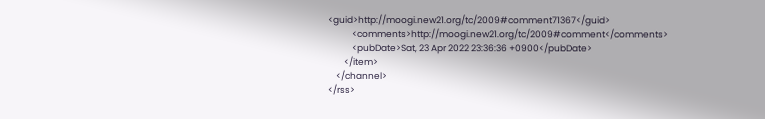<guid>http://moogi.new21.org/tc/2009#comment71367</guid>
            <comments>http://moogi.new21.org/tc/2009#comment</comments>
            <pubDate>Sat, 23 Apr 2022 23:36:36 +0900</pubDate>
        </item>
    </channel>
</rss>